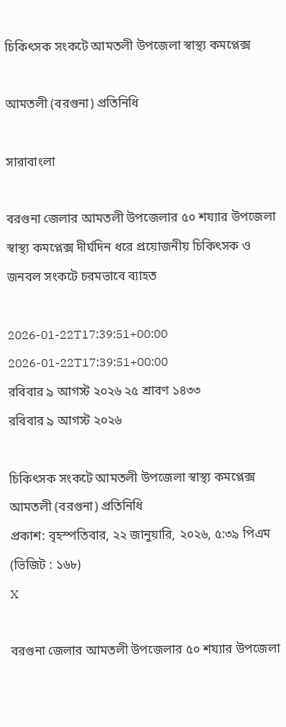চিকিৎসক সংকটে আমতলী উপজেলা স্বাস্থ্য কমপ্লেক্স

আমতলী (বরগুনা) প্রতিনিধি

সারাবাংলা

বরগুনা জেলার আমতলী উপজেলার ৫০ শয্যার উপজেলা স্বাস্থ্য কমপ্লেক্স দীর্ঘদিন ধরে প্রয়োজনীয় চিকিৎসক ও জনবল সংকটে চরমভাবে ব্যাহত

2026-01-22T17:39:51+00:00
2026-01-22T17:39:51+00:00
রবিবার ৯ আগস্ট ২০২৬ ২৫ শ্রাবণ ১৪৩৩
রবিবার ৯ আগস্ট ২০২৬

চিকিৎসক সংকটে আমতলী উপজেলা স্বাস্থ্য কমপ্লেক্স
আমতলী (বরগুনা) প্রতিনিধি
প্রকাশ: বৃহস্পতিবার, ২২ জানুয়ারি, ২০২৬, ৫:৩৯ পিএম   (ভিজিট : ১৬৮)
X

বরগুনা জেলার আমতলী উপজেলার ৫০ শয্যার উপজেলা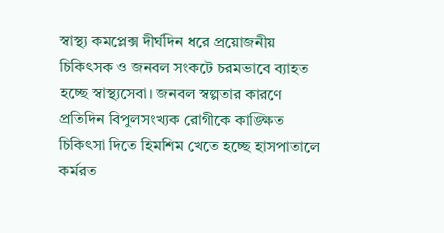স্বাস্থ্য কমপ্লেক্স দীর্ঘদিন ধরে প্রয়োজনীয় চিকিৎসক ও জনবল সংকটে চরমভাবে ব্যাহত হচ্ছে স্বাস্থ্যসেবা। জনবল স্বল্পতার কারণে প্রতিদিন বিপুলসংখ্যক রোগীকে কাঙ্ক্ষিত চিকিৎসা দিতে হিমশিম খেতে হচ্ছে হাসপাতালে কর্মরত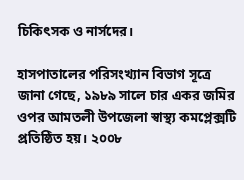চিকিৎসক ও নার্সদের।

হাসপাতালের পরিসংখ্যান বিভাগ সূত্রে জানা গেছে, ১৯৮৯ সালে চার একর জমির ওপর আমতলী উপজেলা স্বাস্থ্য কমপ্লেক্সটি প্রতিষ্ঠিত হয়। ২০০৮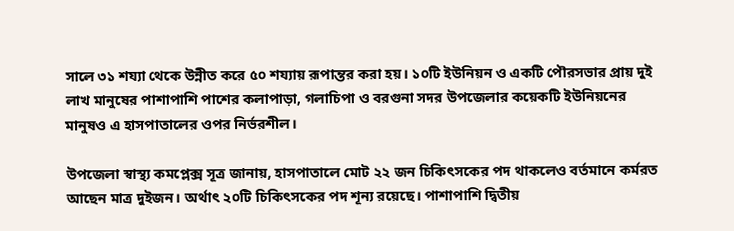সালে ৩১ শয্যা থেকে উন্নীত করে ৫০ শয্যায় রূপান্তর করা হয়। ১০টি ইউনিয়ন ও একটি পৌরসভার প্রায় দুই লাখ মানুষের পাশাপাশি পাশের কলাপাড়া, গলাচিপা ও বরগুনা সদর উপজেলার কয়েকটি ইউনিয়নের মানুষও এ হাসপাতালের ওপর নির্ভরশীল।

উপজেলা স্বাস্থ্য কমপ্লেক্স সূত্র জানায়, হাসপাতালে মোট ২২ জন চিকিৎসকের পদ থাকলেও বর্তমানে কর্মরত আছেন মাত্র দুইজন। অর্থাৎ ২০টি চিকিৎসকের পদ শূন্য রয়েছে। পাশাপাশি দ্বিতীয়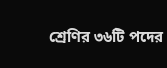শ্রেণির ৩৬টি পদের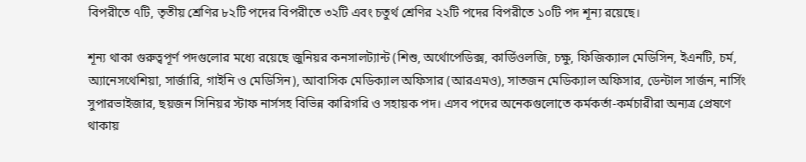বিপরীতে ৭টি, তৃতীয় শ্রেণির ৮২টি পদের বিপরীতে ৩২টি এবং চতুর্থ শ্রেণির ২২টি পদের বিপরীতে ১০টি পদ শূন্য রয়েছে।

শূন্য থাকা গুরুত্বপূর্ণ পদগুলোর মধ্যে রয়েছে জুনিয়র কনসালট্যান্ট (শিশু, অর্থোপেডিক্স, কার্ডিওলজি, চক্ষু, ফিজিক্যাল মেডিসিন, ইএনটি, চর্ম, অ্যানেসথেশিয়া, সার্জারি, গাইনি ও মেডিসিন), আবাসিক মেডিক্যাল অফিসার (আরএমও), সাতজন মেডিক্যাল অফিসার, ডেন্টাল সার্জন, নার্সিং সুপারভাইজার, ছয়জন সিনিয়র স্টাফ নার্সসহ বিভিন্ন কারিগরি ও সহায়ক পদ। এসব পদের অনেকগুলোতে কর্মকর্তা-কর্মচারীরা অন্যত্র প্রেষণে থাকায়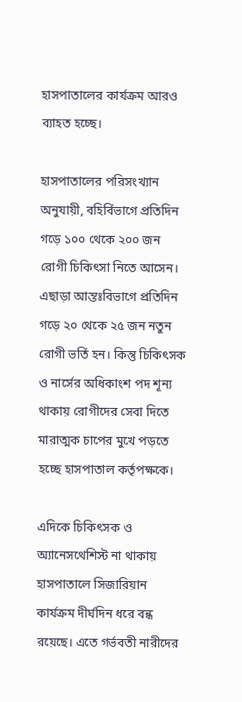হাসপাতালের কার্যক্রম আরও ব্যাহত হচ্ছে।

হাসপাতালের পরিসংখ্যান অনুযায়ী, বহির্বিভাগে প্রতিদিন গড়ে ১০০ থেকে ২০০ জন রোগী চিকিৎসা নিতে আসেন। এছাড়া আন্তঃবিভাগে প্রতিদিন গড়ে ২০ থেকে ২৫ জন নতুন রোগী ভর্তি হন। কিন্তু চিকিৎসক ও নার্সের অধিকাংশ পদ শূন্য থাকায় রোগীদের সেবা দিতে মারাত্মক চাপের মুখে পড়তে হচ্ছে হাসপাতাল কর্তৃপক্ষকে।

এদিকে চিকিৎসক ও অ্যানেসথেশিস্ট না থাকায় হাসপাতালে সিজারিয়ান কার্যক্রম দীর্ঘদিন ধরে বন্ধ রয়েছে। এতে গর্ভবতী নারীদের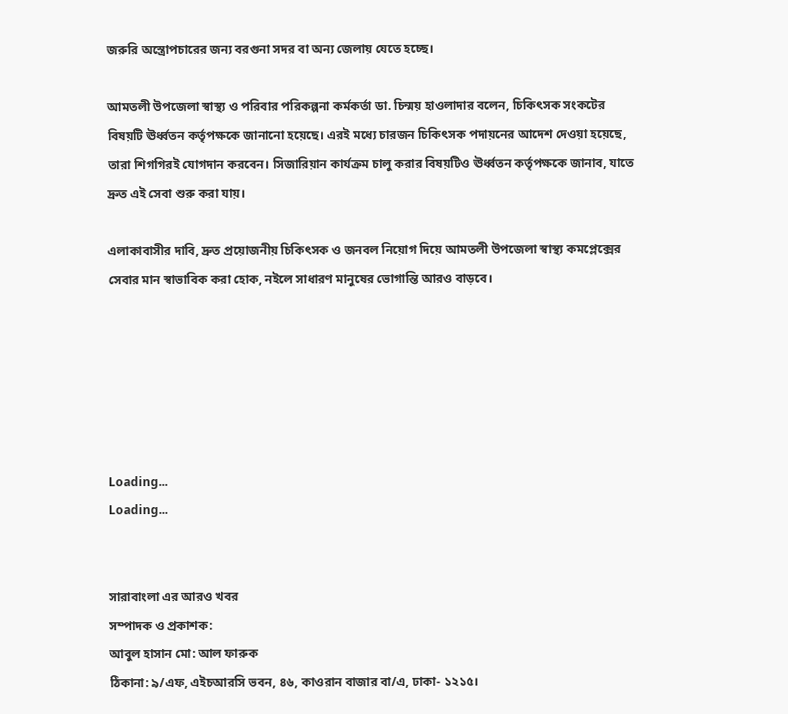জরুরি অস্ত্রোপচারের জন্য বরগুনা সদর বা অন্য জেলায় যেতে হচ্ছে।

আমতলী উপজেলা স্বাস্থ্য ও পরিবার পরিকল্পনা কর্মকর্তা ডা. চিন্ময় হাওলাদার বলেন, চিকিৎসক সংকটের বিষয়টি ঊর্ধ্বতন কর্তৃপক্ষকে জানানো হয়েছে। এরই মধ্যে চারজন চিকিৎসক পদায়নের আদেশ দেওয়া হয়েছে, তারা শিগগিরই যোগদান করবেন। সিজারিয়ান কার্যক্রম চালু করার বিষয়টিও ঊর্ধ্বতন কর্তৃপক্ষকে জানাব, যাতে দ্রুত এই সেবা শুরু করা যায়।

এলাকাবাসীর দাবি, দ্রুত প্রয়োজনীয় চিকিৎসক ও জনবল নিয়োগ দিয়ে আমতলী উপজেলা স্বাস্থ্য কমপ্লেক্সের সেবার মান স্বাভাবিক করা হোক, নইলে সাধারণ মানুষের ভোগান্তি আরও বাড়বে।






Loading...
Loading...


সারাবাংলা এর আরও খবর
সম্পাদক ও প্রকাশক:
আবুল হাসান মো: আল ফারুক
ঠিকানা: ৯/এফ, এইচআরসি ভবন, ৪৬, কাওরান বাজার বা/এ, ঢাকা- ১২১৫।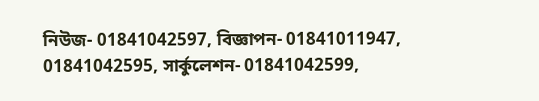নিউজ- 01841042597, বিজ্ঞাপন- 01841011947, 01841042595, সার্কুলেশন- 01841042599,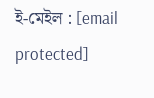ই-মেইল : [email protected]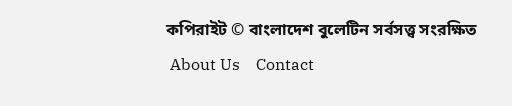কপিরাইট © বাংলাদেশ বুলেটিন সর্বসত্ত্ব সংরক্ষিত
 About Us    Contact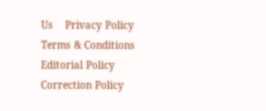Us    Privacy Policy    Terms & Conditions    Editorial Policy    Correction Policy